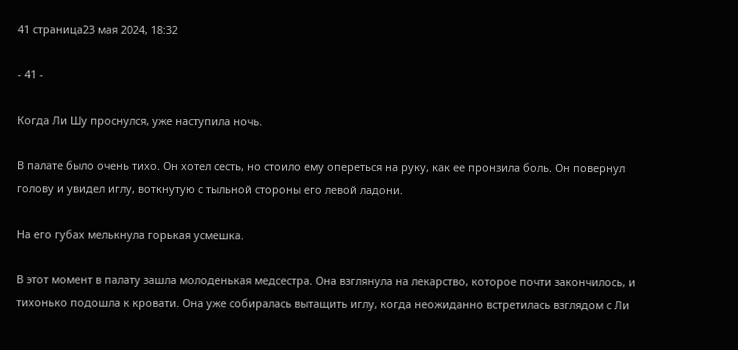41 страница23 мая 2024, 18:32

- 41 -

Когда Ли Шу проснулся, уже наступила ночь.

В палате было очень тихо. Он хотел сесть, но стоило ему опереться на руку, как ее пронзила боль. Он повернул голову и увидел иглу, воткнутую с тыльной стороны его левой ладони.

На его губах мелькнула горькая усмешка.

В этот момент в палату зашла молоденькая медсестра. Она взглянула на лекарство, которое почти закончилось, и тихонько подошла к кровати. Она уже собиралась вытащить иглу, когда неожиданно встретилась взглядом с Ли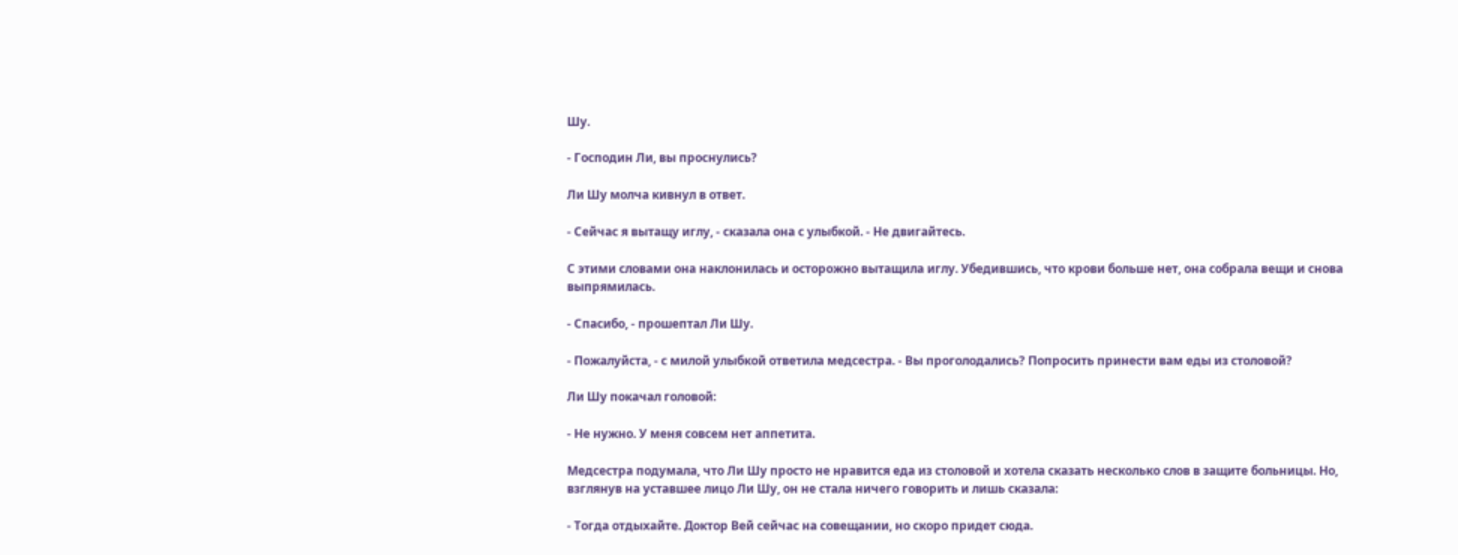Шу.

- Господин Ли, вы проснулись?

Ли Шу молча кивнул в ответ.

- Сейчас я вытащу иглу, - сказала она с улыбкой. - Не двигайтесь.

С этими словами она наклонилась и осторожно вытащила иглу. Убедившись, что крови больше нет, она собрала вещи и снова выпрямилась.

- Спасибо, - прошептал Ли Шу.

- Пожалуйста, - с милой улыбкой ответила медсестра. - Вы проголодались? Попросить принести вам еды из столовой?

Ли Шу покачал головой:

- Не нужно. У меня совсем нет аппетита.

Медсестра подумала, что Ли Шу просто не нравится еда из столовой и хотела сказать несколько слов в защите больницы. Но, взглянув на уставшее лицо Ли Шу, он не стала ничего говорить и лишь сказала:

- Тогда отдыхайте. Доктор Вей сейчас на совещании, но скоро придет сюда.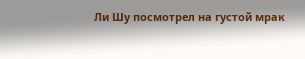Ли Шу посмотрел на густой мрак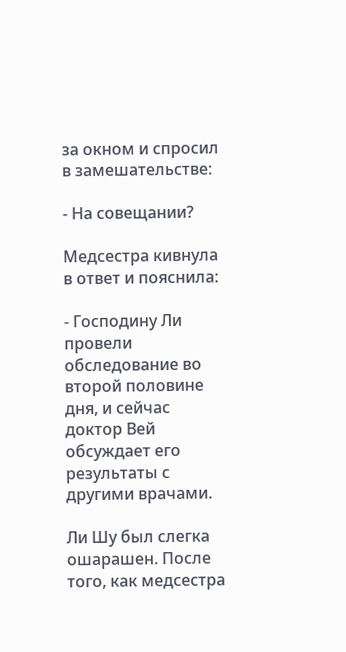за окном и спросил в замешательстве:

- На совещании?

Медсестра кивнула в ответ и пояснила:

- Господину Ли провели обследование во второй половине дня, и сейчас доктор Вей обсуждает его результаты с другими врачами.

Ли Шу был слегка ошарашен. После того, как медсестра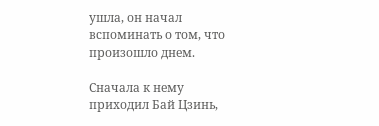ушла, он начал вспоминать о том, что произошло днем.

Сначала к нему приходил Бай Цзинь,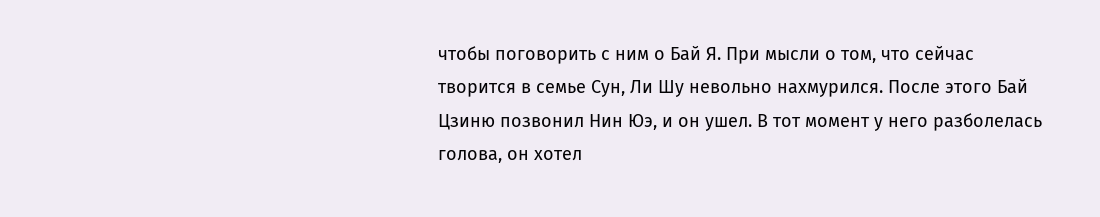чтобы поговорить с ним о Бай Я. При мысли о том, что сейчас творится в семье Сун, Ли Шу невольно нахмурился. После этого Бай Цзиню позвонил Нин Юэ, и он ушел. В тот момент у него разболелась голова, он хотел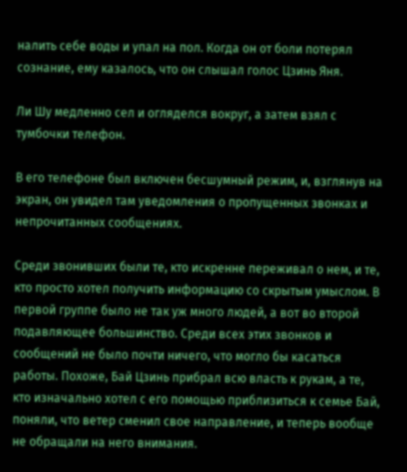налить себе воды и упал на пол. Когда он от боли потерял сознание, ему казалось, что он слышал голос Цзинь Яня.

Ли Шу медленно сел и огляделся вокруг, а затем взял с тумбочки телефон.

В его телефоне был включен бесшумный режим, и, взглянув на экран, он увидел там уведомления о пропущенных звонках и непрочитанных сообщениях.

Среди звонивших были те, кто искренне переживал о нем, и те, кто просто хотел получить информацию со скрытым умыслом. В первой группе было не так уж много людей, а вот во второй подавляющее большинство. Среди всех этих звонков и сообщений не было почти ничего, что могло бы касаться работы. Похоже, Бай Цзинь прибрал всю власть к рукам, а те, кто изначально хотел с его помощью приблизиться к семье Бай, поняли, что ветер сменил свое направление, и теперь вообще не обращали на него внимания.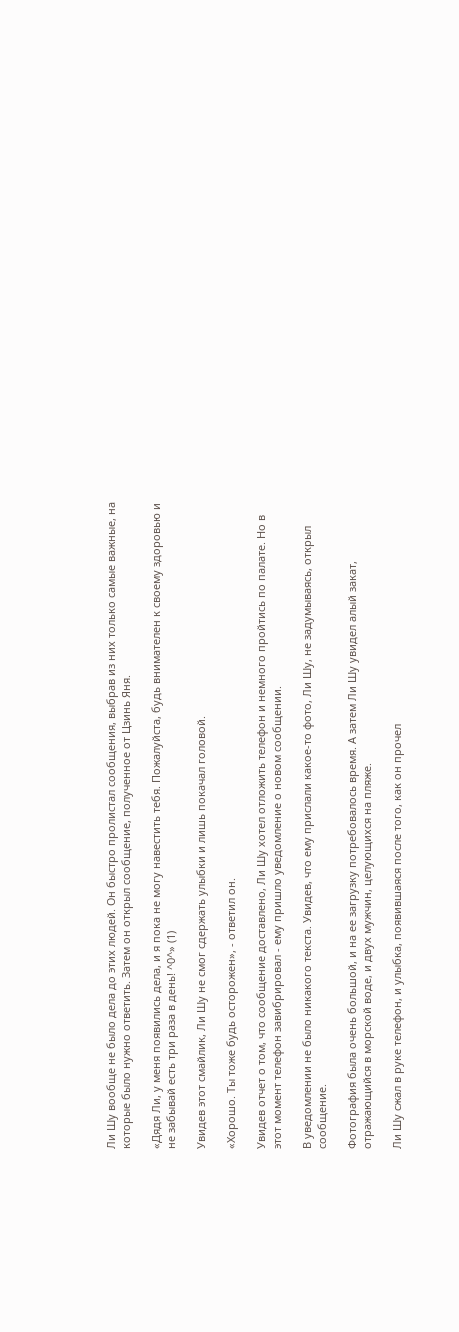Ли Шу вообще не было дела до этих людей. Он быстро пролистал сообщения, выбрав из них только самые важные, на которые было нужно ответить. Затем он открыл сообщение, полученное от Цзинь Яня.

«Дядя Ли, у меня появились дела, и я пока не могу навестить тебя. Пожалуйста, будь внимателен к своему здоровью и не забывай есть три раза в день! ^0^» (1)

Увидев этот смайлик, Ли Шу не смог сдержать улыбки и лишь покачал головой.

«Хорошо. Ты тоже будь осторожен», - ответил он.

Увидев отчет о том, что сообщение доставлено, Ли Шу хотел отложить телефон и немного пройтись по палате. Но в этот момент телефон завибрировал - ему пришло уведомление о новом сообщении.

В уведомлении не было никакого текста. Увидев, что ему прислали какое-то фото, Ли Шу, не задумываясь, открыл сообщение.

Фотография была очень большой, и на ее загрузку потребовалось время. А затем Ли Шу увидел алый закат, отражающийся в морской воде, и двух мужчин, целующихся на пляже.

Ли Шу сжал в руке телефон, и улыбка, появившаяся после того, как он прочел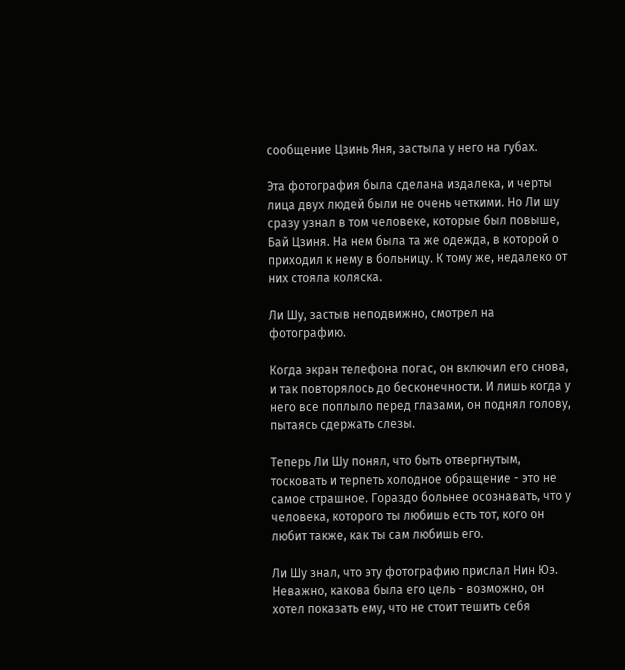сообщение Цзинь Яня, застыла у него на губах.

Эта фотография была сделана издалека, и черты лица двух людей были не очень четкими. Но Ли шу сразу узнал в том человеке, которые был повыше, Бай Цзиня. На нем была та же одежда, в которой о приходил к нему в больницу. К тому же, недалеко от них стояла коляска.

Ли Шу, застыв неподвижно, смотрел на фотографию.

Когда экран телефона погас, он включил его снова, и так повторялось до бесконечности. И лишь когда у него все поплыло перед глазами, он поднял голову, пытаясь сдержать слезы.

Теперь Ли Шу понял, что быть отвергнутым, тосковать и терпеть холодное обращение - это не самое страшное. Гораздо больнее осознавать, что у человека, которого ты любишь есть тот, кого он любит также, как ты сам любишь его.

Ли Шу знал, что эту фотографию прислал Нин Юэ. Неважно, какова была его цель - возможно, он хотел показать ему, что не стоит тешить себя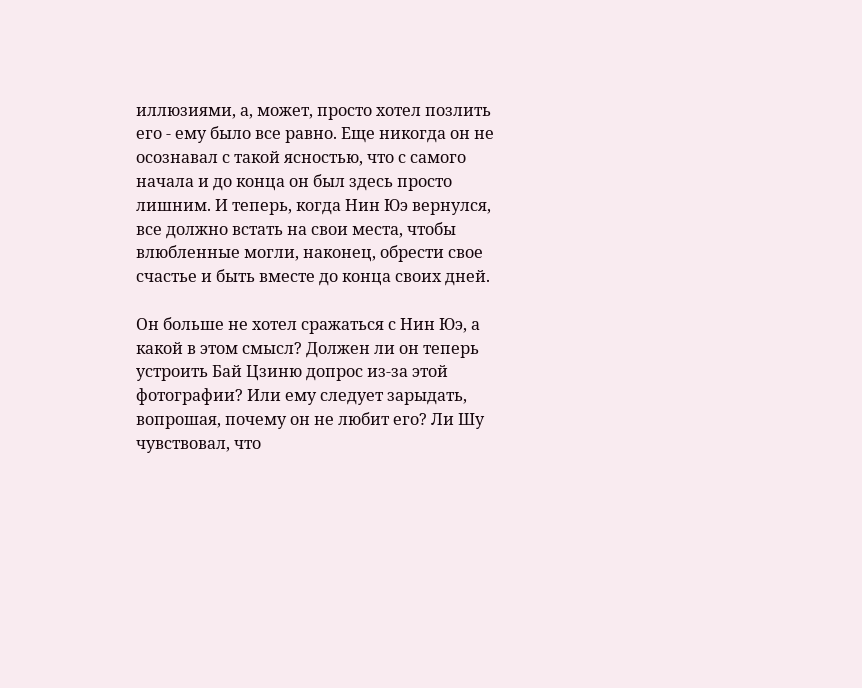иллюзиями, а, может, просто хотел позлить его - ему было все равно. Еще никогда он не осознавал с такой ясностью, что с самого начала и до конца он был здесь просто лишним. И теперь, когда Нин Юэ вернулся, все должно встать на свои места, чтобы влюбленные могли, наконец, обрести свое счастье и быть вместе до конца своих дней.

Он больше не хотел сражаться с Нин Юэ, а какой в этом смысл? Должен ли он теперь устроить Бай Цзиню допрос из-за этой фотографии? Или ему следует зарыдать, вопрошая, почему он не любит его? Ли Шу чувствовал, что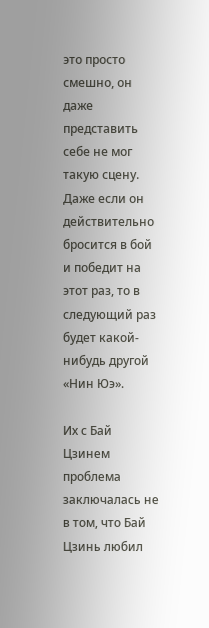это просто смешно, он даже представить себе не мог такую сцену. Даже если он действительно бросится в бой и победит на этот раз, то в следующий раз будет какой-нибудь другой «Нин Юэ».

Их с Бай Цзинем проблема заключалась не в том, что Бай Цзинь любил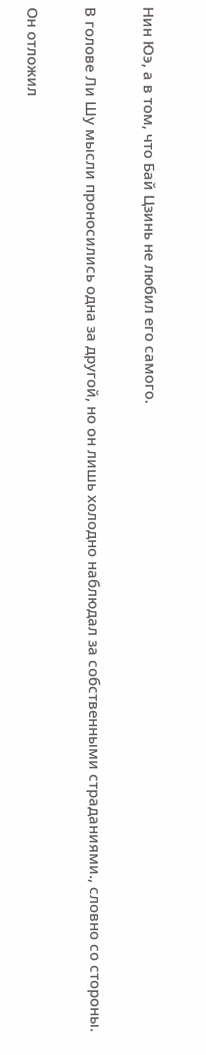Нин Юэ, а в том, что Бай Цзинь не любил его самого.

В голове Ли Шу мысли проносились одна за другой, но он лишь холодно наблюдал за собственными страданиями., словно со стороны.

Он отложил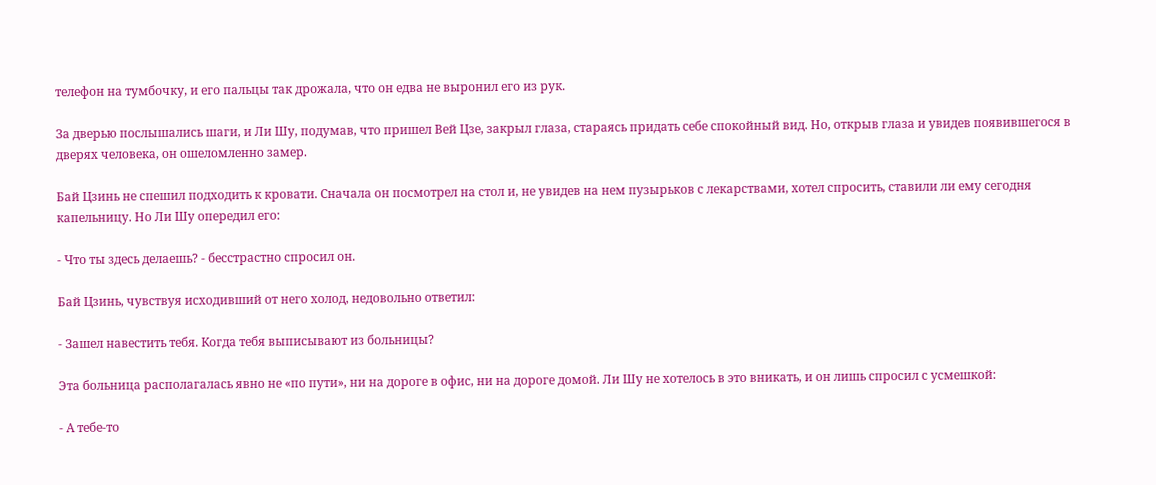телефон на тумбочку, и его пальцы так дрожала, что он едва не выронил его из рук.

За дверью послышались шаги, и Ли Шу, подумав, что пришел Вей Цзе, закрыл глаза, стараясь придать себе спокойный вид. Но, открыв глаза и увидев появившегося в дверях человека, он ошеломленно замер.

Бай Цзинь не спешил подходить к кровати. Сначала он посмотрел на стол и, не увидев на нем пузырьков с лекарствами, хотел спросить, ставили ли ему сегодня капельницу. Но Ли Шу опередил его:

- Что ты здесь делаешь? - бесстрастно спросил он.

Бай Цзинь, чувствуя исходивший от него холод, недовольно ответил:

- Зашел навестить тебя. Когда тебя выписывают из больницы?

Эта больница располагалась явно не «по пути», ни на дороге в офис, ни на дороге домой. Ли Шу не хотелось в это вникать, и он лишь спросил с усмешкой:

- А тебе-то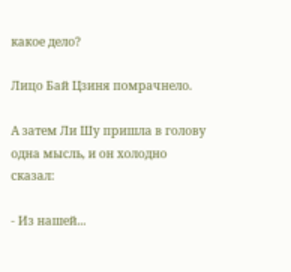какое дело?

Лицо Бай Цзиня помрачнело.

А затем Ли Шу пришла в голову одна мысль, и он холодно сказал:

- Из нашей...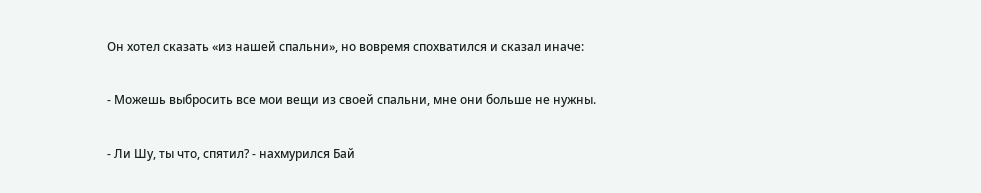Он хотел сказать «из нашей спальни», но вовремя спохватился и сказал иначе:

- Можешь выбросить все мои вещи из своей спальни, мне они больше не нужны.

- Ли Шу, ты что, спятил? - нахмурился Бай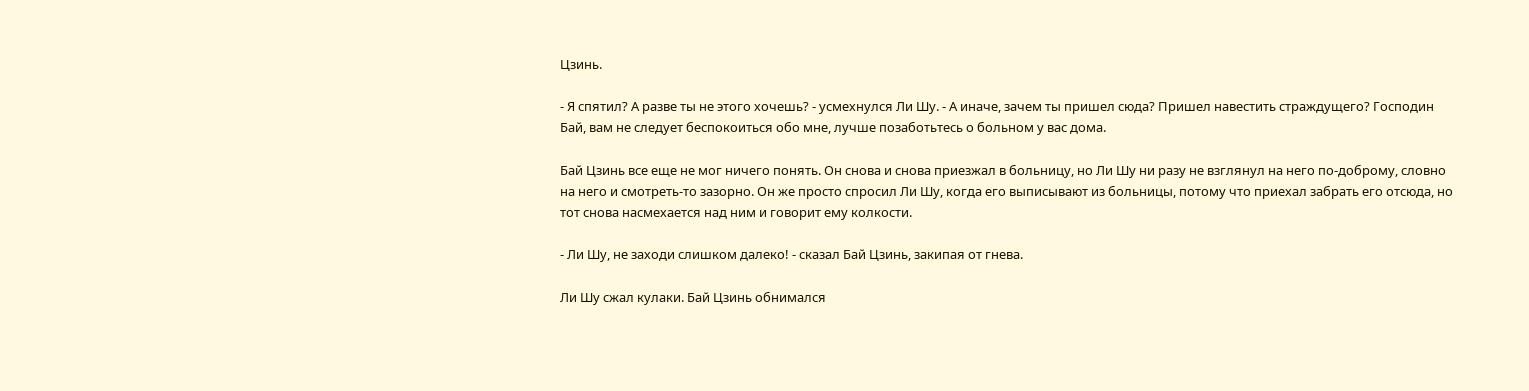Цзинь.

- Я спятил? А разве ты не этого хочешь? - усмехнулся Ли Шу. - А иначе, зачем ты пришел сюда? Пришел навестить страждущего? Господин Бай, вам не следует беспокоиться обо мне, лучше позаботьтесь о больном у вас дома.

Бай Цзинь все еще не мог ничего понять. Он снова и снова приезжал в больницу, но Ли Шу ни разу не взглянул на него по-доброму, словно на него и смотреть-то зазорно. Он же просто спросил Ли Шу, когда его выписывают из больницы, потому что приехал забрать его отсюда, но тот снова насмехается над ним и говорит ему колкости.

- Ли Шу, не заходи слишком далеко! - сказал Бай Цзинь, закипая от гнева.

Ли Шу сжал кулаки. Бай Цзинь обнимался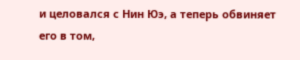и целовался с Нин Юэ, а теперь обвиняет его в том,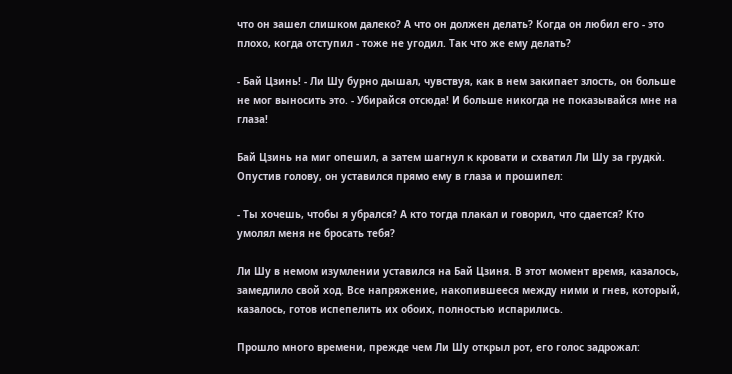что он зашел слишком далеко? А что он должен делать? Когда он любил его - это плохо, когда отступил - тоже не угодил. Так что же ему делать?

- Бай Цзинь! - Ли Шу бурно дышал, чувствуя, как в нем закипает злость, он больше не мог выносить это. - Убирайся отсюда! И больше никогда не показывайся мне на глаза!

Бай Цзинь на миг опешил, а затем шагнул к кровати и схватил Ли Шу за грудкѝ. Опустив голову, он уставился прямо ему в глаза и прошипел:

- Ты хочешь, чтобы я убрался? А кто тогда плакал и говорил, что сдается? Кто умолял меня не бросать тебя?

Ли Шу в немом изумлении уставился на Бай Цзиня. В этот момент время, казалось, замедлило свой ход. Все напряжение, накопившееся между ними и гнев, который, казалось, готов испепелить их обоих, полностью испарились.

Прошло много времени, прежде чем Ли Шу открыл рот, его голос задрожал: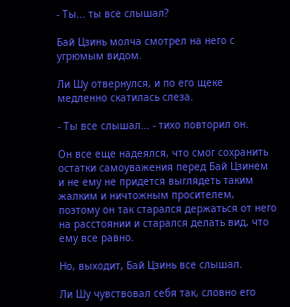- Ты... ты все слышал?

Бай Цзинь молча смотрел на него с угрюмым видом.

Ли Шу отвернулся, и по его щеке медленно скатилась слеза.

- Ты все слышал... - тихо повторил он.

Он все еще надеялся, что смог сохранить остатки самоуважения перед Бай Цзинем и не ему не придется выглядеть таким жалким и ничтожным просителем, поэтому он так старался держаться от него на расстоянии и старался делать вид, что ему все равно.

Но, выходит, Бай Цзинь все слышал.

Ли Шу чувствовал себя так, словно его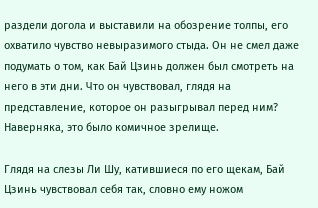раздели догола и выставили на обозрение толпы, его охватило чувство невыразимого стыда. Он не смел даже подумать о том, как Бай Цзинь должен был смотреть на него в эти дни. Что он чувствовал, глядя на представление, которое он разыгрывал перед ним? Наверняка, это было комичное зрелище.

Глядя на слезы Ли Шу, катившиеся по его щекам, Бай Цзинь чувствовал себя так, словно ему ножом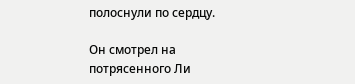полоснули по сердцу.

Он смотрел на потрясенного Ли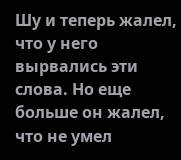Шу и теперь жалел, что у него вырвались эти слова. Но еще больше он жалел, что не умел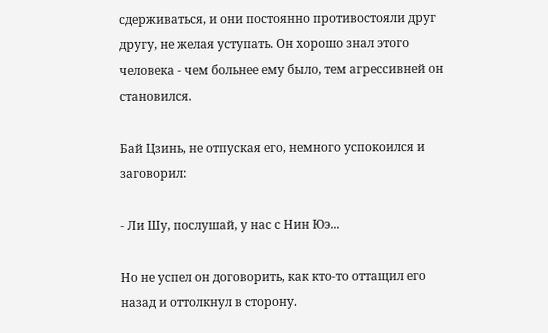сдерживаться, и они постоянно противостояли друг другу, не желая уступать. Он хорошо знал этого человека - чем больнее ему было, тем агрессивней он становился.

Бай Цзинь, не отпуская его, немного успокоился и заговорил:

- Ли Шу, послушай, у нас с Нин Юэ...

Но не успел он договорить, как кто-то оттащил его назад и оттолкнул в сторону.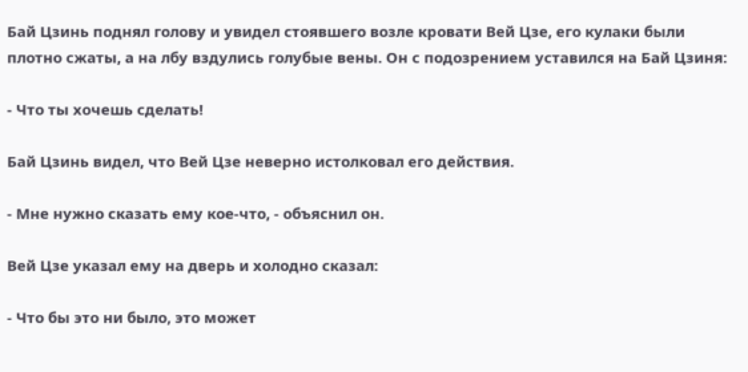Бай Цзинь поднял голову и увидел стоявшего возле кровати Вей Цзе, его кулаки были плотно сжаты, а на лбу вздулись голубые вены. Он с подозрением уставился на Бай Цзиня:

- Что ты хочешь сделать!

Бай Цзинь видел, что Вей Цзе неверно истолковал его действия.

- Мне нужно сказать ему кое-что, - объяснил он.

Вей Цзе указал ему на дверь и холодно сказал:

- Что бы это ни было, это может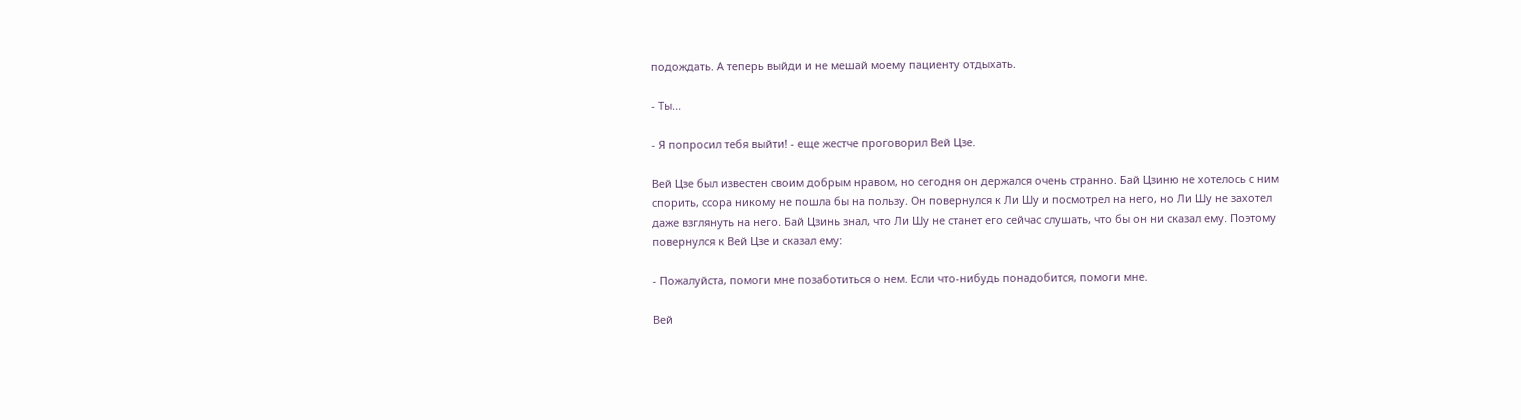подождать. А теперь выйди и не мешай моему пациенту отдыхать.

- Ты...

- Я попросил тебя выйти! - еще жестче проговорил Вей Цзе.

Вей Цзе был известен своим добрым нравом, но сегодня он держался очень странно. Бай Цзиню не хотелось с ним спорить, ссора никому не пошла бы на пользу. Он повернулся к Ли Шу и посмотрел на него, но Ли Шу не захотел даже взглянуть на него. Бай Цзинь знал, что Ли Шу не станет его сейчас слушать, что бы он ни сказал ему. Поэтому повернулся к Вей Цзе и сказал ему:

- Пожалуйста, помоги мне позаботиться о нем. Если что-нибудь понадобится, помоги мне.

Вей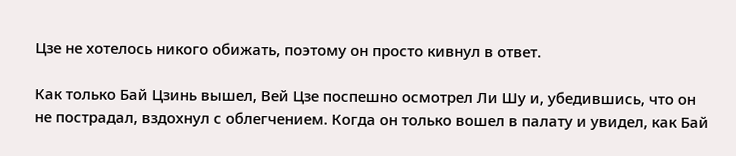Цзе не хотелось никого обижать, поэтому он просто кивнул в ответ.

Как только Бай Цзинь вышел, Вей Цзе поспешно осмотрел Ли Шу и, убедившись, что он не пострадал, вздохнул с облегчением. Когда он только вошел в палату и увидел, как Бай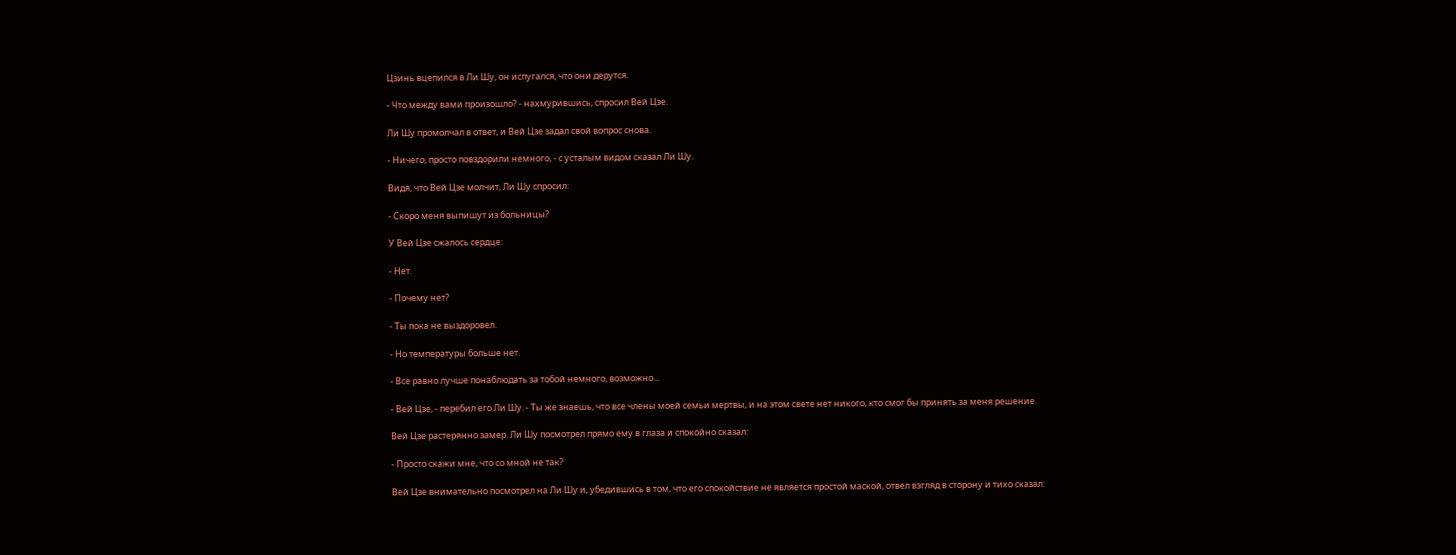Цзинь вцепился в Ли Шу, он испугался, что они дерутся.

- Что между вами произошло? - нахмурившись, спросил Вей Цзе.

Ли Шу промолчал в ответ, и Вей Цзе задал свой вопрос снова.

- Ничего, просто повздорили немного, - с усталым видом сказал Ли Шу.

Видя, что Вей Цзе молчит, Ли Шу спросил:

- Скоро меня выпишут из больницы?

У Вей Цзе сжалось сердце:

- Нет.

- Почему нет?

- Ты пока не выздоровел.

- Но температуры больше нет.

- Все равно лучше понаблюдать за тобой немного, возможно...

- Вей Цзе, - перебил его Ли Шу. - Ты же знаешь, что все члены моей семьи мертвы, и на этом свете нет никого, кто смог бы принять за меня решение.

Вей Цзе растерянно замер. Ли Шу посмотрел прямо ему в глаза и спокойно сказал:

- Просто скажи мне, что со мной не так?

Вей Цзе внимательно посмотрел на Ли Шу и, убедившись в том, что его спокойствие не является простой маской, отвел взгляд в сторону и тихо сказал: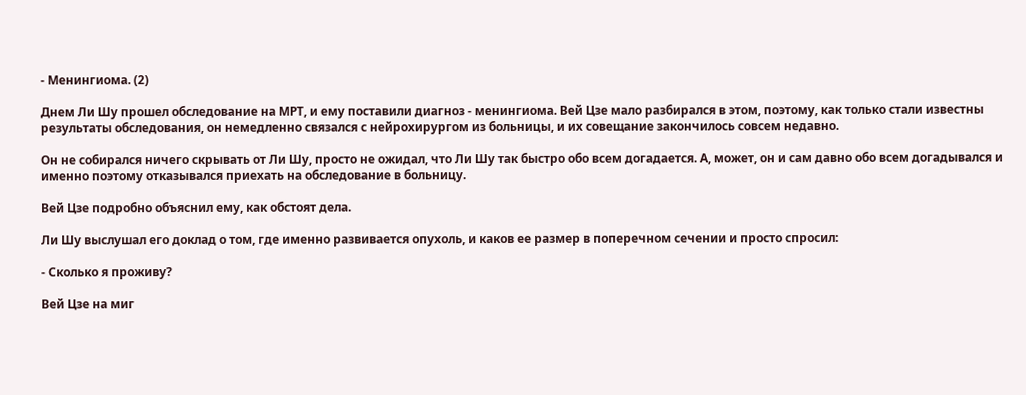- Менингиома. (2)

Днем Ли Шу прошел обследование на МРТ, и ему поставили диагноз - менингиома. Вей Цзе мало разбирался в этом, поэтому, как только стали известны результаты обследования, он немедленно связался с нейрохирургом из больницы, и их совещание закончилось совсем недавно.

Он не собирался ничего скрывать от Ли Шу, просто не ожидал, что Ли Шу так быстро обо всем догадается. А, может, он и сам давно обо всем догадывался и именно поэтому отказывался приехать на обследование в больницу.

Вей Цзе подробно объяснил ему, как обстоят дела.

Ли Шу выслушал его доклад о том, где именно развивается опухоль, и каков ее размер в поперечном сечении и просто спросил:

- Сколько я проживу?

Вей Цзе на миг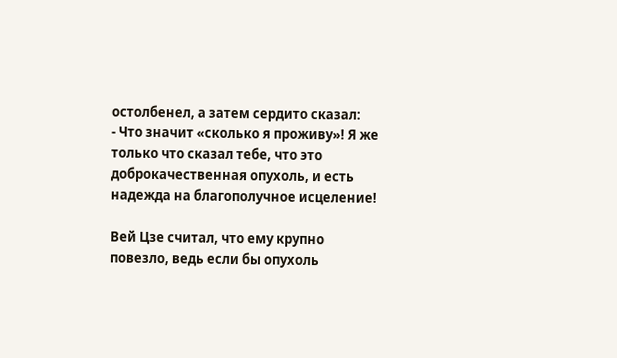остолбенел, а затем сердито сказал:
- Что значит «сколько я проживу»! Я же только что сказал тебе, что это доброкачественная опухоль, и есть надежда на благополучное исцеление!

Вей Цзе считал, что ему крупно повезло, ведь если бы опухоль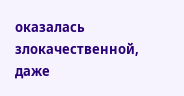оказалась злокачественной, даже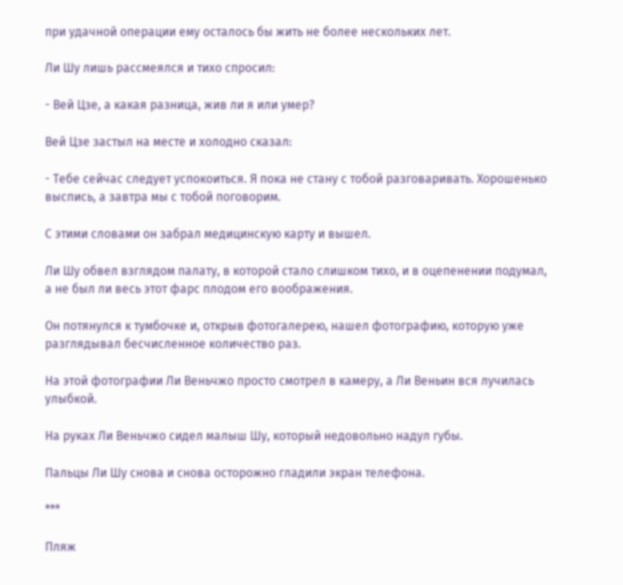при удачной операции ему осталось бы жить не более нескольких лет.

Ли Шу лишь рассмеялся и тихо спросил:

- Вей Цзе, а какая разница, жив ли я или умер?

Вей Цзе застыл на месте и холодно сказал:

- Тебе сейчас следует успокоиться. Я пока не стану с тобой разговаривать. Хорошенько выспись, а завтра мы с тобой поговорим.

С этими словами он забрал медицинскую карту и вышел.

Ли Шу обвел взглядом палату, в которой стало слишком тихо, и в оцепенении подумал, а не был ли весь этот фарс плодом его воображения.

Он потянулся к тумбочке и, открыв фотогалерею, нашел фотографию, которую уже разглядывал бесчисленное количество раз.

На этой фотографии Ли Веньчжо просто смотрел в камеру, а Ли Веньин вся лучилась улыбкой.

На руках Ли Веньчжо сидел малыш Шу, который недовольно надул губы.

Пальцы Ли Шу снова и снова осторожно гладили экран телефона.

***

Пляж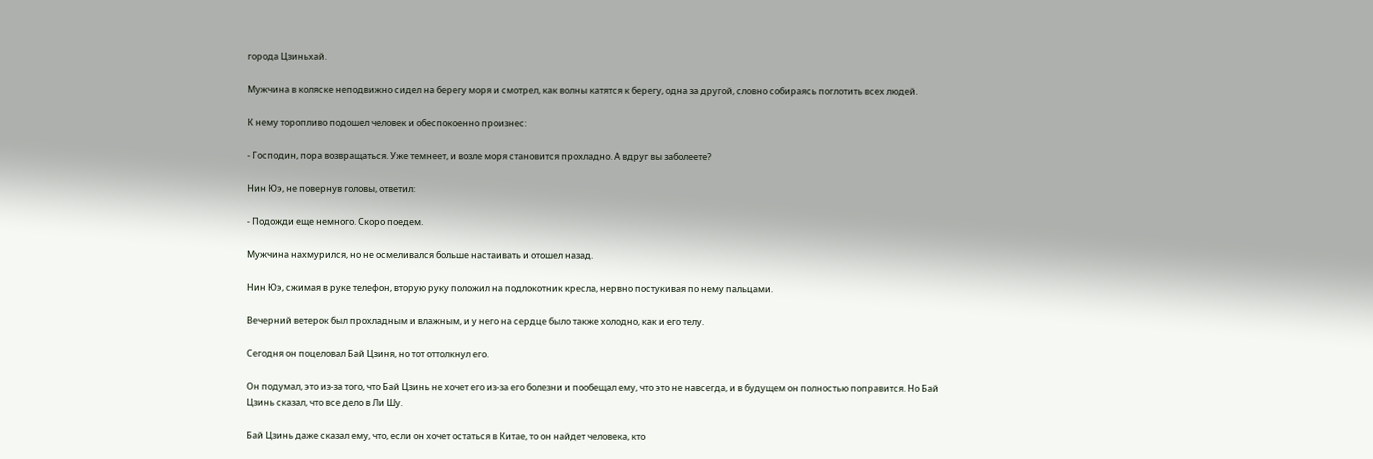города Цзиньхай.

Мужчина в коляске неподвижно сидел на берегу моря и смотрел, как волны катятся к берегу, одна за другой, словно собираясь поглотить всех людей.

К нему торопливо подошел человек и обеспокоенно произнес:

- Господин, пора возвращаться. Уже темнеет, и возле моря становится прохладно. А вдруг вы заболеете?

Нин Юэ, не повернув головы, ответил:

- Подожди еще немного. Скоро поедем.

Мужчина нахмурился, но не осмеливался больше настаивать и отошел назад.

Нин Юэ, сжимая в руке телефон, вторую руку положил на подлокотник кресла, нервно постукивая по нему пальцами.

Вечерний ветерок был прохладным и влажным, и у него на сердце было также холодно, как и его телу.

Сегодня он поцеловал Бай Цзиня, но тот оттолкнул его.

Он подумал, это из-за того, что Бай Цзинь не хочет его из-за его болезни и пообещал ему, что это не навсегда, и в будущем он полностью поправится. Но Бай Цзинь сказал, что все дело в Ли Шу.

Бай Цзинь даже сказал ему, что, если он хочет остаться в Китае, то он найдет человека, кто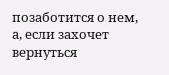позаботится о нем, а, если захочет вернуться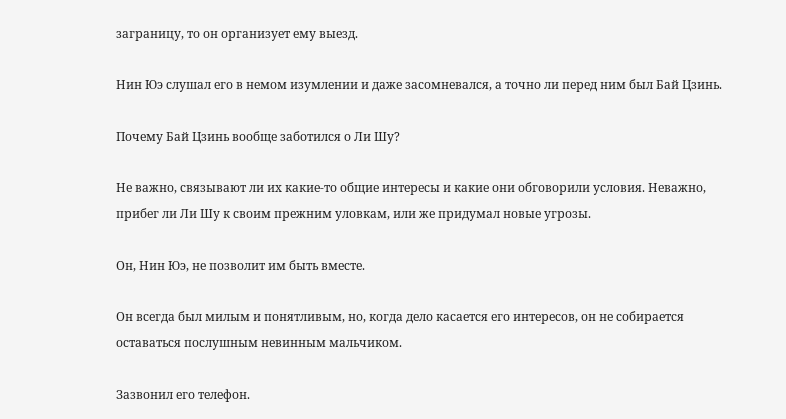заграницу, то он организует ему выезд.

Нин Юэ слушал его в немом изумлении и даже засомневался, а точно ли перед ним был Бай Цзинь.

Почему Бай Цзинь вообще заботился о Ли Шу?

Не важно, связывают ли их какие-то общие интересы и какие они обговорили условия. Неважно, прибег ли Ли Шу к своим прежним уловкам, или же придумал новые угрозы.

Он, Нин Юэ, не позволит им быть вместе.

Он всегда был милым и понятливым, но, когда дело касается его интересов, он не собирается оставаться послушным невинным мальчиком.

Зазвонил его телефон.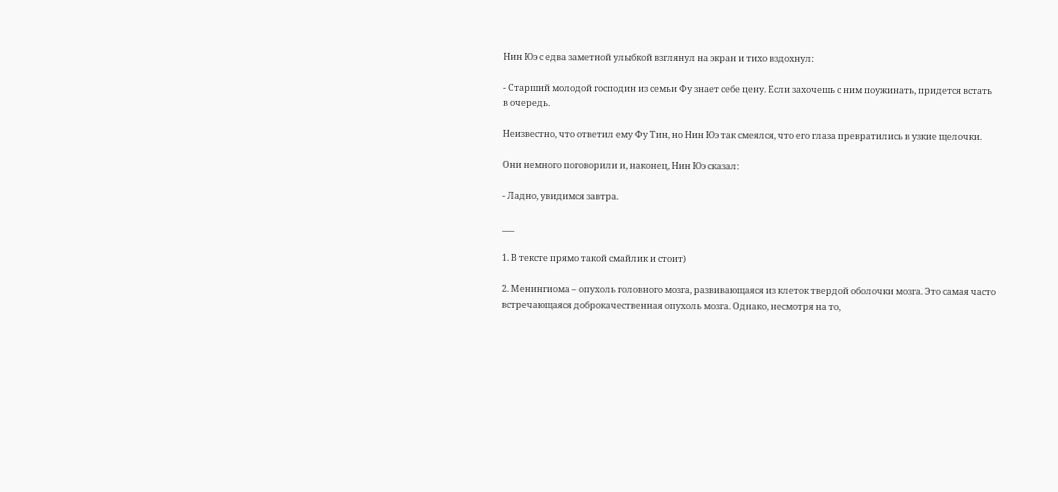Нин Юэ с едва заметной улыбкой взглянул на экран и тихо вздохнул:

- Старший молодой господин из семьи Фу знает себе цену. Если захочешь с ним поужинать, придется встать в очередь.

Неизвестно, что ответил ему Фу Тин, но Нин Юэ так смеялся, что его глаза превратились в узкие щелочки.

Они немного поговорили и, наконец, Нин Юэ сказал:

- Ладно, увидимся завтра.

___

1. В тексте прямо такой смайлик и стоит)

2. Менингиома – опухоль головного мозга, развивающаяся из клеток твердой оболочки мозга. Это самая часто встречающаяся доброкачественная опухоль мозга. Однако, несмотря на то,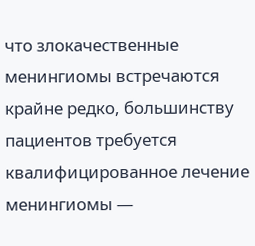что злокачественные менингиомы встречаются крайне редко, большинству пациентов требуется квалифицированное лечение менингиомы —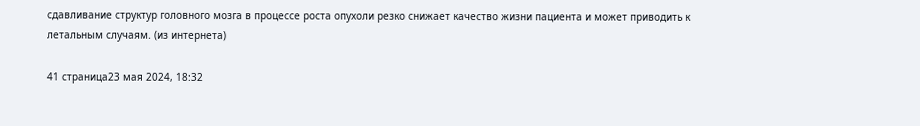сдавливание структур головного мозга в процессе роста опухоли резко снижает качество жизни пациента и может приводить к летальным случаям. (из интернета)

41 страница23 мая 2024, 18:32